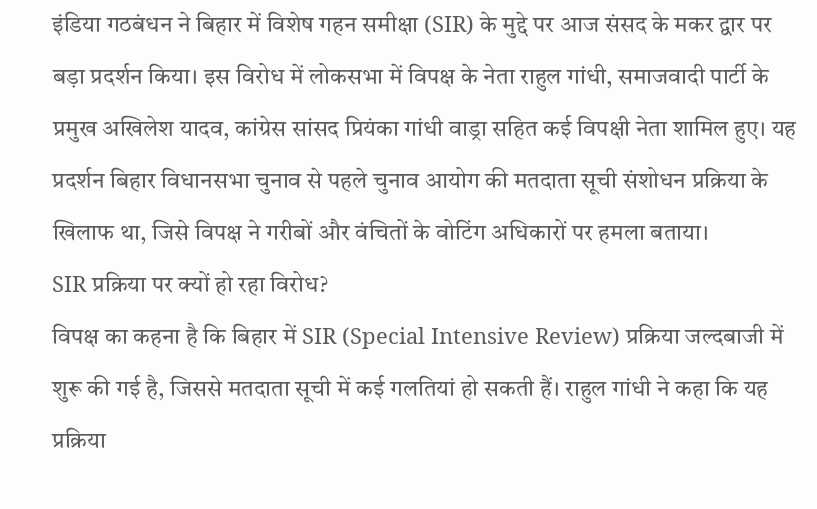इंडिया गठबंधन ने बिहार में विशेष गहन समीक्षा (SIR) के मुद्दे पर आज संसद के मकर द्वार पर बड़ा प्रदर्शन किया। इस विरोध में लोकसभा में विपक्ष के नेता राहुल गांधी, समाजवादी पार्टी के प्रमुख अखिलेश यादव, कांग्रेस सांसद प्रियंका गांधी वाड्रा सहित कई विपक्षी नेता शामिल हुए। यह प्रदर्शन बिहार विधानसभा चुनाव से पहले चुनाव आयोग की मतदाता सूची संशोधन प्रक्रिया के खिलाफ था, जिसे विपक्ष ने गरीबों और वंचितों के वोटिंग अधिकारों पर हमला बताया।
SIR प्रक्रिया पर क्यों हो रहा विरोध?
विपक्ष का कहना है कि बिहार में SIR (Special Intensive Review) प्रक्रिया जल्दबाजी में शुरू की गई है, जिससे मतदाता सूची में कई गलतियां हो सकती हैं। राहुल गांधी ने कहा कि यह प्रक्रिया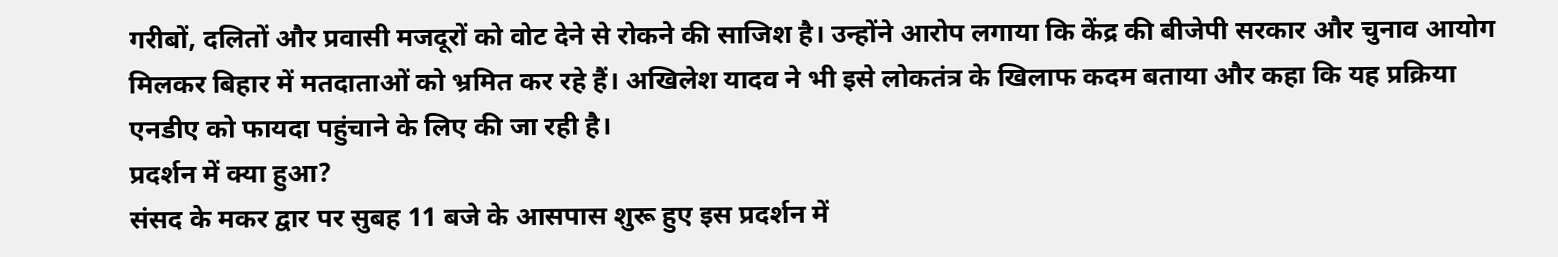गरीबों, दलितों और प्रवासी मजदूरों को वोट देने से रोकने की साजिश है। उन्होंने आरोप लगाया कि केंद्र की बीजेपी सरकार और चुनाव आयोग मिलकर बिहार में मतदाताओं को भ्रमित कर रहे हैं। अखिलेश यादव ने भी इसे लोकतंत्र के खिलाफ कदम बताया और कहा कि यह प्रक्रिया एनडीए को फायदा पहुंचाने के लिए की जा रही है।
प्रदर्शन में क्या हुआ?
संसद के मकर द्वार पर सुबह 11 बजे के आसपास शुरू हुए इस प्रदर्शन में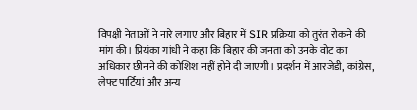विपक्षी नेताओं ने नारे लगाए और बिहार में SIR प्रक्रिया को तुरंत रोकने की मांग की। प्रियंका गांधी ने कहा कि बिहार की जनता को उनके वोट का अधिकार छीनने की कोशिश नहीं होने दी जाएगी। प्रदर्शन में आरजेडी, कांग्रेस, लेफ्ट पार्टियां और अन्य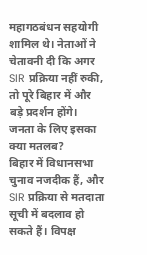महागठबंधन सहयोगी शामिल थे। नेताओं ने चेतावनी दी कि अगर SIR प्रक्रिया नहीं रुकी, तो पूरे बिहार में और बड़े प्रदर्शन होंगे।
जनता के लिए इसका क्या मतलब?
बिहार में विधानसभा चुनाव नजदीक हैं, और SIR प्रक्रिया से मतदाता सूची में बदलाव हो सकते हैं। विपक्ष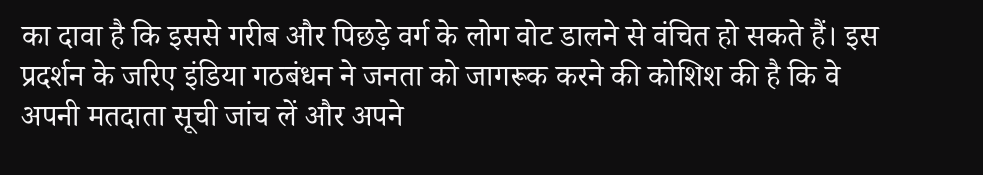का दावा है कि इससे गरीब और पिछड़े वर्ग के लोग वोट डालने से वंचित हो सकते हैं। इस प्रदर्शन के जरिए इंडिया गठबंधन ने जनता को जागरूक करने की कोशिश की है कि वे अपनी मतदाता सूची जांच लें और अपने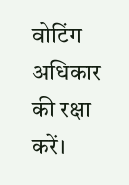वोटिंग अधिकार की रक्षा करें।